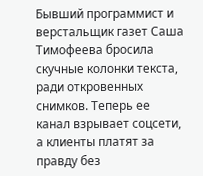Бывший программист и верстальщик газет Саша Тимофеева бросила скучные колонки текста, ради откровенных снимков. Теперь ее канал взрывает соцсети, а клиенты платят за правду без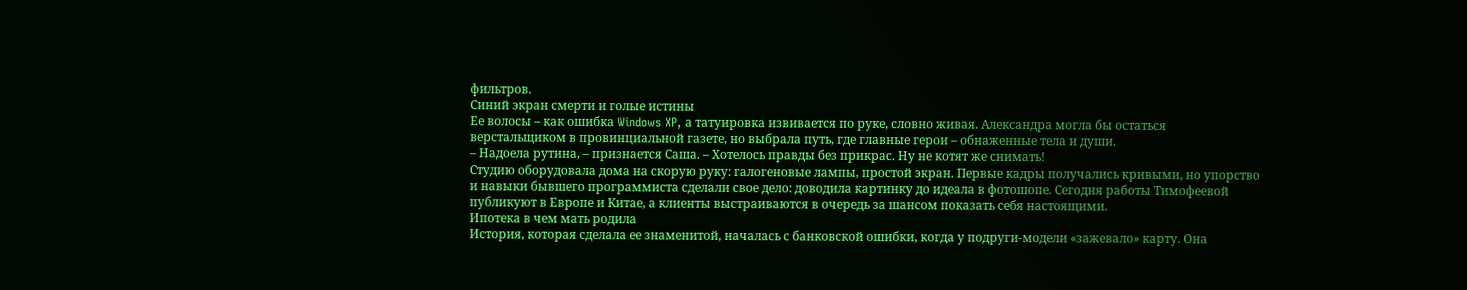фильтров.
Синий экран смерти и голые истины
Ее волосы – как ошибка Windows XP, а татуировка извивается по руке, словно живая. Александра могла бы остаться верстальщиком в провинциальной газете, но выбрала путь, где главные герои – обнаженные тела и души.
– Надоела рутина, – признается Саша. – Хотелось правды без прикрас. Ну не котят же снимать!
Студию оборудовала дома на скорую руку: галогеновые лампы, простой экран. Первые кадры получались кривыми, но упорство и навыки бывшего программиста сделали свое дело: доводила картинку до идеала в фотошопе. Сегодня работы Тимофеевой публикуют в Европе и Китае, а клиенты выстраиваются в очередь за шансом показать себя настоящими.
Ипотека в чем мать родила
История, которая сделала ее знаменитой, началась с банковской ошибки, когда у подруги-модели «зажевало» карту. Она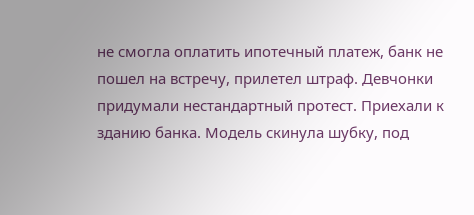не смогла оплатить ипотечный платеж, банк не пошел на встречу, прилетел штраф. Девчонки придумали нестандартный протест. Приехали к зданию банка. Модель скинула шубку, под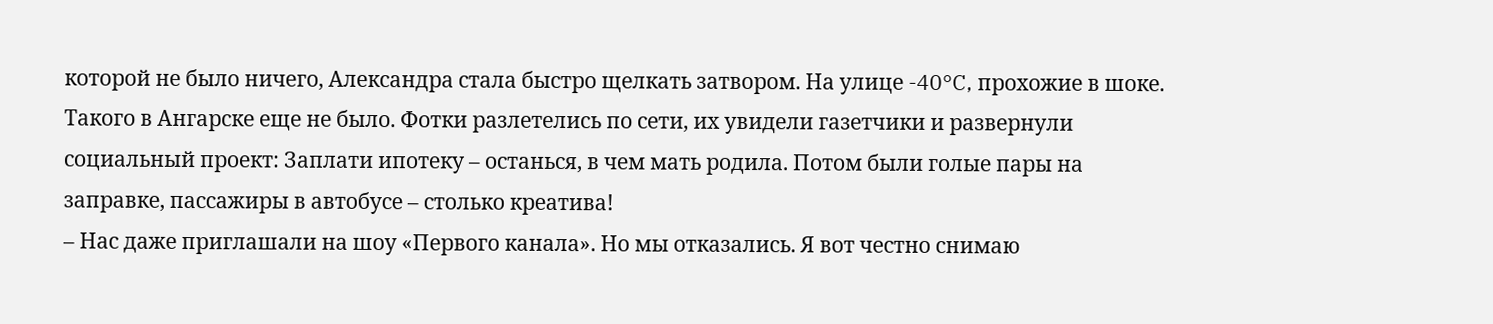которой не было ничего, Александра стала быстро щелкать затвором. На улице -40°C, прохожие в шоке. Такого в Ангарске еще не было. Фотки разлетелись по сети, их увидели газетчики и развернули социальный проект: Заплати ипотеку – останься, в чем мать родила. Потом были голые пары на заправке, пассажиры в автобусе – столько креатива!
– Нас даже приглашали на шоу «Первого канала». Но мы отказались. Я вот честно снимаю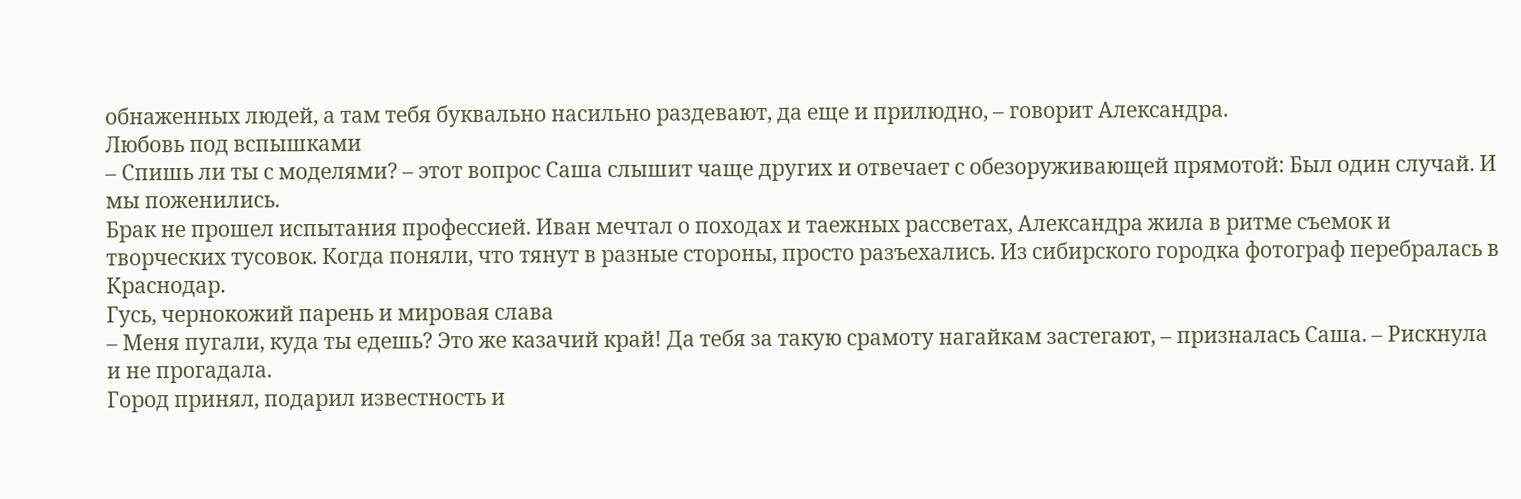обнаженных людей, а там тебя буквально насильно раздевают, да еще и прилюдно, – говорит Александра.
Любовь под вспышками
– Спишь ли ты с моделями? – этот вопрос Саша слышит чаще других и отвечает с обезоруживающей прямотой: Был один случай. И мы поженились.
Брак не прошел испытания профессией. Иван мечтал о походах и таежных рассветах, Александра жила в ритме съемок и творческих тусовок. Когда поняли, что тянут в разные стороны, просто разъехались. Из сибирского городка фотограф перебралась в Краснодар.
Гусь, чернокожий парень и мировая слава
– Меня пугали, куда ты едешь? Это же казачий край! Да тебя за такую срамоту нагайкам застегают, – призналась Саша. – Рискнула и не прогадала.
Город принял, подарил известность и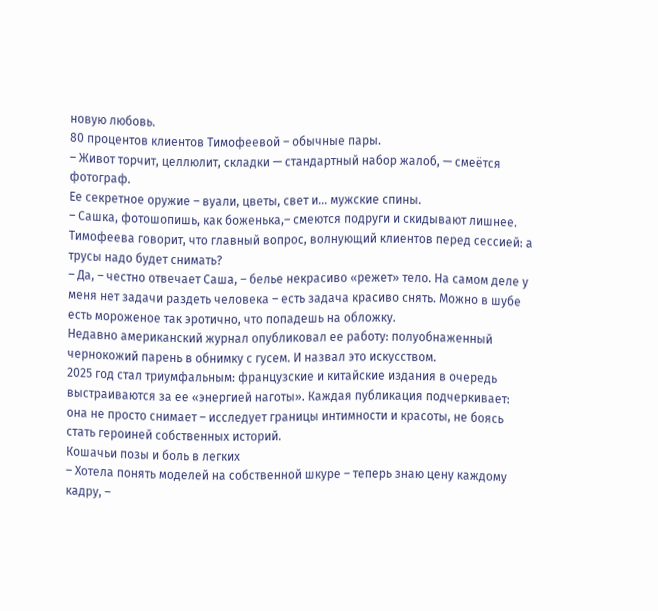новую любовь.
80 процентов клиентов Тимофеевой – обычные пары.
– Живот торчит, целлюлит, складки — стандартный набор жалоб, — смеётся фотограф.
Ее секретное оружие – вуали, цветы, свет и... мужские спины.
– Сашка, фотошопишь, как боженька,– смеются подруги и скидывают лишнее.
Тимофеева говорит, что главный вопрос, волнующий клиентов перед сессией: а трусы надо будет снимать?
– Да, – честно отвечает Саша, – белье некрасиво «режет» тело. На самом деле у меня нет задачи раздеть человека – есть задача красиво снять. Можно в шубе есть мороженое так эротично, что попадешь на обложку.
Недавно американский журнал опубликовал ее работу: полуобнаженный чернокожий парень в обнимку с гусем. И назвал это искусством.
2025 год стал триумфальным: французские и китайские издания в очередь выстраиваются за ее «энергией наготы». Каждая публикация подчеркивает: она не просто снимает – исследует границы интимности и красоты, не боясь стать героиней собственных историй.
Кошачьи позы и боль в легких
– Хотела понять моделей на собственной шкуре – теперь знаю цену каждому кадру, –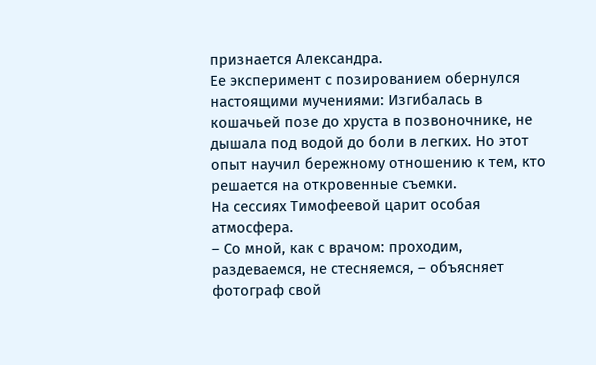признается Александра.
Ее эксперимент с позированием обернулся настоящими мучениями: Изгибалась в кошачьей позе до хруста в позвоночнике, не дышала под водой до боли в легких. Но этот опыт научил бережному отношению к тем, кто решается на откровенные съемки.
На сессиях Тимофеевой царит особая атмосфера.
– Со мной, как с врачом: проходим, раздеваемся, не стесняемся, – объясняет фотограф свой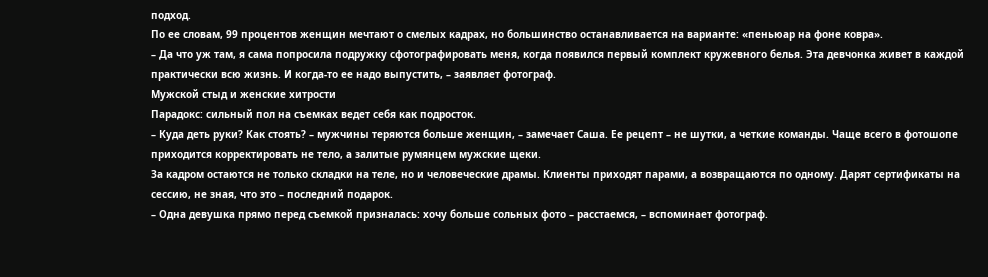подход.
По ее словам, 99 процентов женщин мечтают о смелых кадрах, но большинство останавливается на варианте: «пеньюар на фоне ковра».
– Да что уж там, я сама попросила подружку сфотографировать меня, когда появился первый комплект кружевного белья. Эта девчонка живет в каждой практически всю жизнь. И когда-то ее надо выпустить, – заявляет фотограф.
Мужской стыд и женские хитрости
Парадокс: сильный пол на съемках ведет себя как подросток.
– Куда деть руки? Как стоять? – мужчины теряются больше женщин, – замечает Саша. Ее рецепт – не шутки, а четкие команды. Чаще всего в фотошопе приходится корректировать не тело, а залитые румянцем мужские щеки.
За кадром остаются не только складки на теле, но и человеческие драмы. Клиенты приходят парами, а возвращаются по одному. Дарят сертификаты на сессию, не зная, что это – последний подарок.
– Одна девушка прямо перед съемкой призналась: хочу больше сольных фото – расстаемся, – вспоминает фотограф.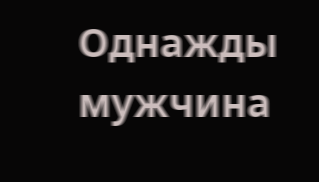Однажды мужчина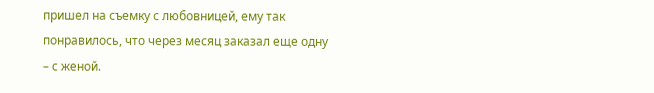пришел на съемку с любовницей, ему так понравилось, что через месяц заказал еще одну – с женой.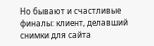Но бывают и счастливые финалы: клиент, делавший снимки для сайта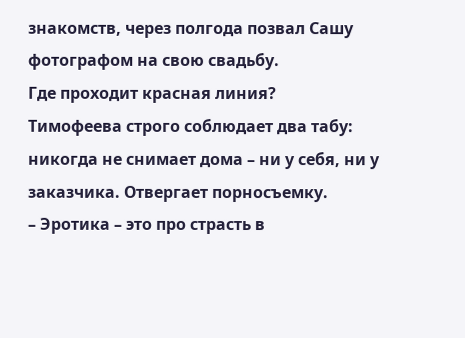знакомств, через полгода позвал Сашу фотографом на свою свадьбу.
Где проходит красная линия?
Тимофеева строго соблюдает два табу: никогда не снимает дома – ни у себя, ни у заказчика. Отвергает порносъемку.
– Эротика – это про страсть в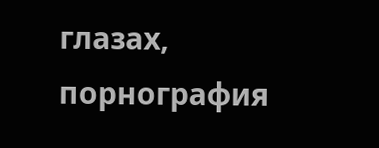глазах, порнография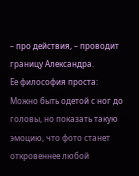– про действия, – проводит границу Александра.
Ее философия проста: Можно быть одетой с ног до головы, но показать такую эмоцию, что фото станет откровеннее любой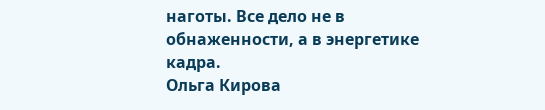наготы. Все дело не в обнаженности, а в энергетике кадра.
Ольга Кирова